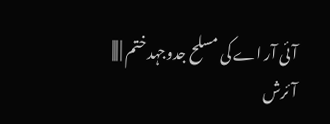آئی آر اے کی مسلح جدوجہد ختم | |||
آئرش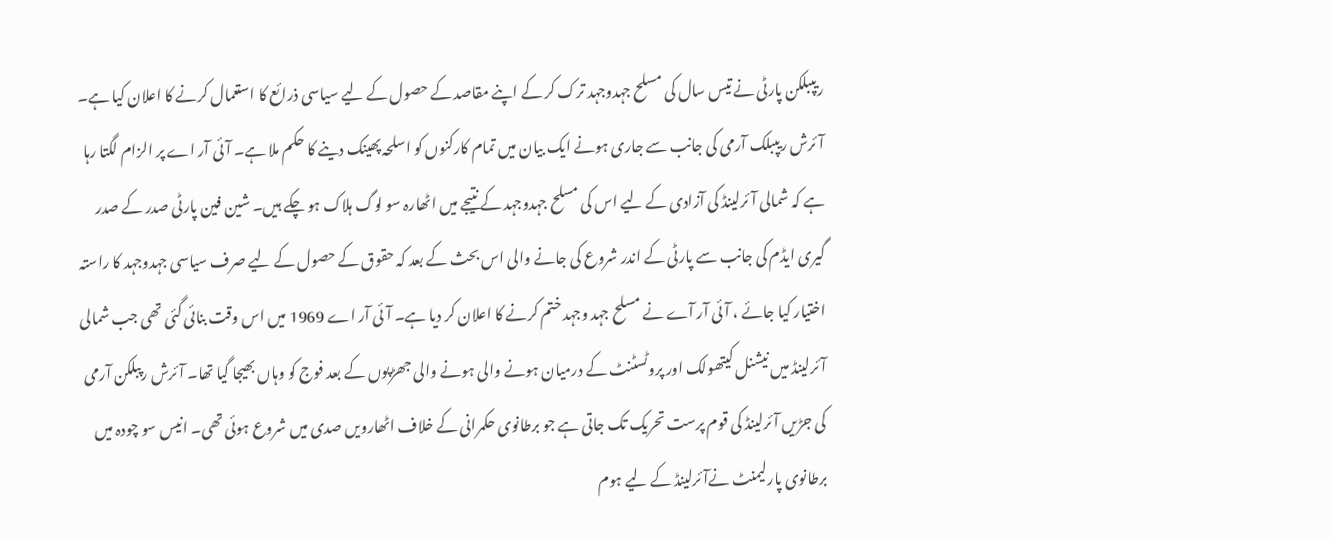ریپبلکن پارٹی نے تیس سال کی مسلح جہدوجہد ترک کر کے اپنے مقاصد کے حصول کے لیے سیاسی ذرائع کا استعمال کرنے کا اعلان کیا ہے۔ آئرش ریپبلک آرمی کی جانب سے جاری ہونے ایک بیان میں تمام کارکنوں کو اسلحہ پھینک دینے کا حکم ملا ہے۔ آئی آر اے پر الزام لگتا رہا ہے کہ شمالی آئرلینڈ کی آزادی کے لیے اس کی مسلح جہدوجہد کے نتیجے میں اٹھارہ سو لوگ ہلاک ہو چکے ہیں۔ شین فین پارٹی صدر کے صدر گیری ایڈم کی جانب سے پارٹی کے اندر شروع کی جانے والی اس بحث کے بعد کہ حقوق کے حصول کے لیے صرف سیاسی جہدوجہد کا راستہ اختیار کیا جائے ، آئی آر آے نے مسلح جہد وجہد ختم کرنے کا اعلان کر دیا ہے۔ آئی آر اے 1969 میں اس وقت بنائی گئی تھی جب شمالی آئرلینڈ میں نیشنل کیتھولک اور پروٹسٹنٹ کے درمیان ہونے والی ہونے والی جھڑپوں کے بعد فوج کو وہاں بھیجا گیا تھا۔ آئرش رپبلکن آرمی کی جڑیں آئرلینڈ کی قوم پرست تحریک تک جاتی ہے جو برطانوی حکمرانی کے خلاف اٹھارویں صدی میں شروع ہوئی تھی۔ انیس سو چودہ میں برطانوی پارلیمنٹ نےآئرلینڈ کے لیے ہوم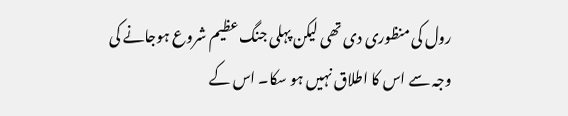رول کی منظوری دی تھی لیکن پہلی جنگ عظیم شروع ہوجانے کی وجہ سے اس کا اطلاق نہیں ہو سکا۔ اس کے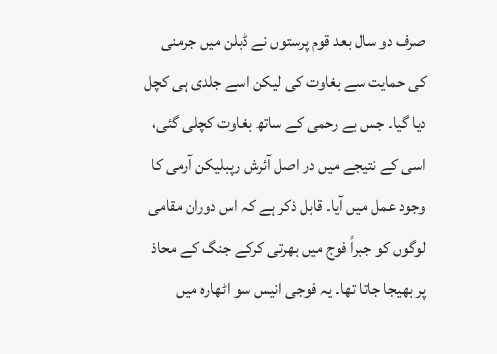صرف دو سال بعد قوم پرستوں نے ڈبلن میں جرمنی کی حمایت سے بغاوت کی لیکن اسے جلدی ہی کچل دیا گیا۔ جس بے رحمی کے ساتھ بغاوت کچلی گئی، اسی کے نتیجے میں در اصل آئرش رپبلیکن آرمی کا وجود عمل میں آیا۔ قابل ذکر ہے کہ اس دوران مقامی لوگوں کو جبراً فوج میں بھرتی کرکے جنگ کے محاذ پر بھیجا جاتا تھا۔ یہ فوجی انیس سو اٹھارہ میں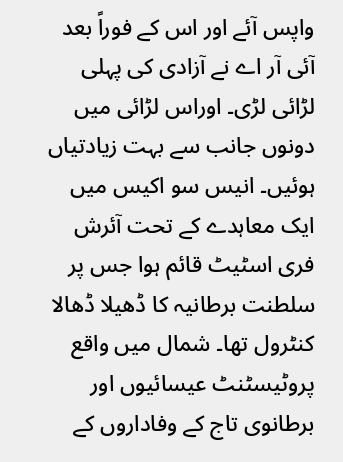واپس آئے اور اس کے فوراً بعد آئی آر اے نے آزادی کی پہلی لڑائی لڑی۔ اوراس لڑائی میں دونوں جانب سے بہت زیادتیاں ہوئیں۔ انیس سو اکیس میں ایک معاہدے کے تحت آئرش فری اسٹیٹ قائم ہوا جس پر سلطنت برطانیہ کا ڈھیلا ڈھالا کنٹرول تھا۔ شمال میں واقع پروٹیسٹنٹ عیسائیوں اور برطانوی تاج کے وفاداروں کے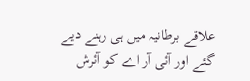علاقے برطانیہ میں ہی رہنے دیے گئے اور آئی آر اے کو آئرش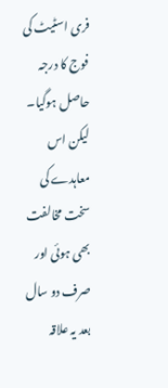فری اسٹیٹ کی فوج کا درجہ حاصل ہوگیا۔ لیکن اس معاہدے کی سخت مخالفت بھی ہوئی اور صرف دو سال بعد یہ علاقہ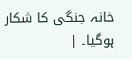خانہ جنگی کا شکار ہوگیا۔ |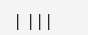| |||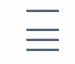| |||